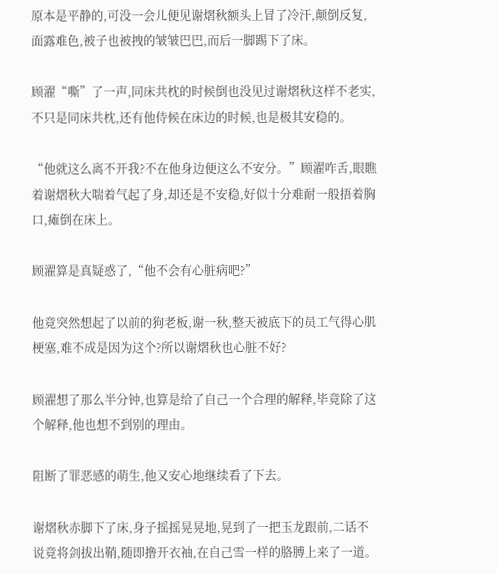原本是平静的,可没一会儿便见谢熠秋额头上冒了冷汗,颠倒反复,面露难色,被子也被拽的皱皱巴巴,而后一脚踢下了床。

顾濯“嘶”了一声,同床共枕的时候倒也没见过谢熠秋这样不老实,不只是同床共枕,还有他侍候在床边的时候,也是极其安稳的。

“他就这么离不开我?不在他身边便这么不安分。”顾濯咋舌,眼瞧着谢熠秋大喘着气起了身,却还是不安稳,好似十分难耐一般捂着胸口,瘫倒在床上。

顾濯算是真疑惑了,“他不会有心脏病吧?”

他竟突然想起了以前的狗老板,谢一秋,整天被底下的员工气得心肌梗塞,难不成是因为这个?所以谢熠秋也心脏不好?

顾濯想了那么半分钟,也算是给了自己一个合理的解释,毕竟除了这个解释,他也想不到别的理由。

阻断了罪恶感的萌生,他又安心地继续看了下去。

谢熠秋赤脚下了床,身子摇摇晃晃地,晃到了一把玉龙跟前,二话不说竟将剑拔出鞘,随即撸开衣袖,在自己雪一样的胳膊上来了一道。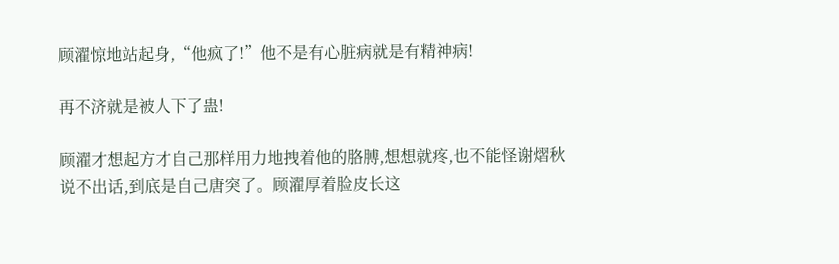顾濯惊地站起身,“他疯了!”他不是有心脏病就是有精神病!

再不济就是被人下了蛊!

顾濯才想起方才自己那样用力地拽着他的胳膊,想想就疼,也不能怪谢熠秋说不出话,到底是自己唐突了。顾濯厚着脸皮长这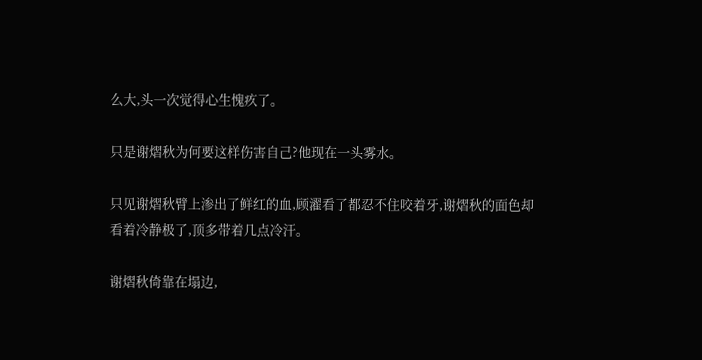么大,头一次觉得心生愧疚了。

只是谢熠秋为何要这样伤害自己?他现在一头雾水。

只见谢熠秋臂上渗出了鲜红的血,顾濯看了都忍不住咬着牙,谢熠秋的面色却看着冷静极了,顶多带着几点冷汗。

谢熠秋倚靠在塌边,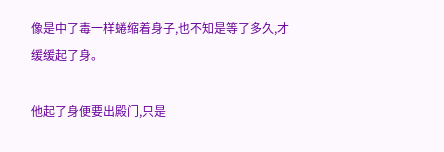像是中了毒一样蜷缩着身子,也不知是等了多久,才缓缓起了身。

他起了身便要出殿门,只是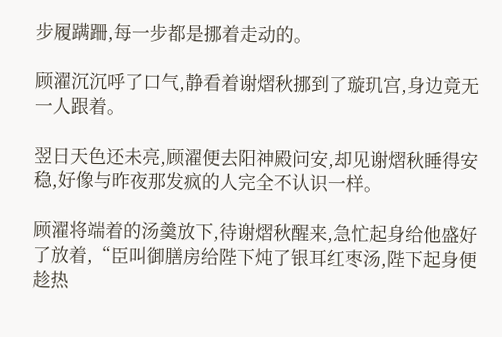步履蹒跚,每一步都是挪着走动的。

顾濯沉沉呼了口气,静看着谢熠秋挪到了璇玑宫,身边竟无一人跟着。

翌日天色还未亮,顾濯便去阳神殿问安,却见谢熠秋睡得安稳,好像与昨夜那发疯的人完全不认识一样。

顾濯将端着的汤羹放下,待谢熠秋醒来,急忙起身给他盛好了放着,“臣叫御膳房给陛下炖了银耳红枣汤,陛下起身便趁热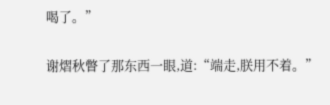喝了。”

谢熠秋瞥了那东西一眼,道:“端走,朕用不着。”